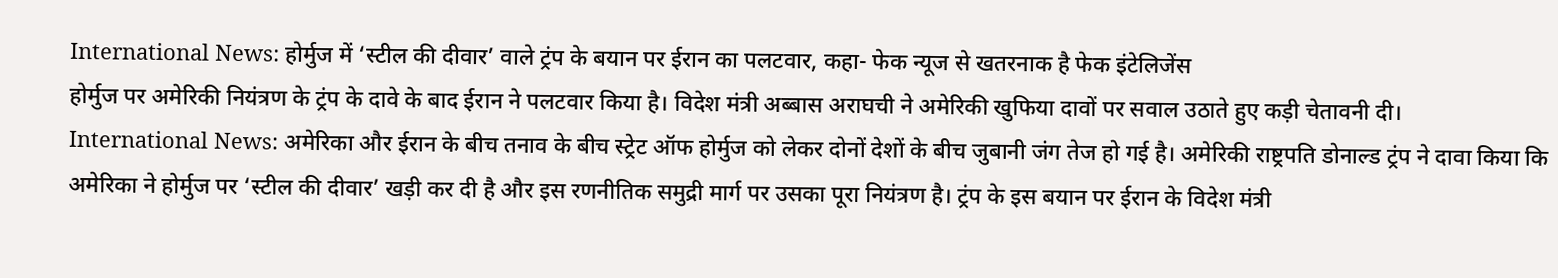International News: होर्मुज में ‘स्टील की दीवार’ वाले ट्रंप के बयान पर ईरान का पलटवार, कहा- फेक न्यूज से खतरनाक है फेक इंटेलिजेंस
होर्मुज पर अमेरिकी नियंत्रण के ट्रंप के दावे के बाद ईरान ने पलटवार किया है। विदेश मंत्री अब्बास अराघची ने अमेरिकी खुफिया दावों पर सवाल उठाते हुए कड़ी चेतावनी दी।
International News: अमेरिका और ईरान के बीच तनाव के बीच स्ट्रेट ऑफ होर्मुज को लेकर दोनों देशों के बीच जुबानी जंग तेज हो गई है। अमेरिकी राष्ट्रपति डोनाल्ड ट्रंप ने दावा किया कि अमेरिका ने होर्मुज पर ‘स्टील की दीवार’ खड़ी कर दी है और इस रणनीतिक समुद्री मार्ग पर उसका पूरा नियंत्रण है। ट्रंप के इस बयान पर ईरान के विदेश मंत्री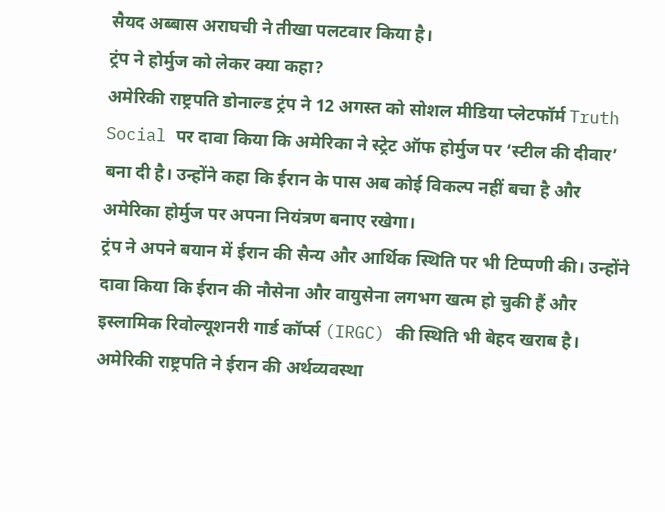सैयद अब्बास अराघची ने तीखा पलटवार किया है।
ट्रंप ने होर्मुज को लेकर क्या कहा?
अमेरिकी राष्ट्रपति डोनाल्ड ट्रंप ने 12 अगस्त को सोशल मीडिया प्लेटफॉर्म Truth Social पर दावा किया कि अमेरिका ने स्ट्रेट ऑफ होर्मुज पर ‘स्टील की दीवार’ बना दी है। उन्होंने कहा कि ईरान के पास अब कोई विकल्प नहीं बचा है और अमेरिका होर्मुज पर अपना नियंत्रण बनाए रखेगा।
ट्रंप ने अपने बयान में ईरान की सैन्य और आर्थिक स्थिति पर भी टिप्पणी की। उन्होंने दावा किया कि ईरान की नौसेना और वायुसेना लगभग खत्म हो चुकी हैं और इस्लामिक रिवोल्यूशनरी गार्ड कॉर्प्स (IRGC) की स्थिति भी बेहद खराब है।
अमेरिकी राष्ट्रपति ने ईरान की अर्थव्यवस्था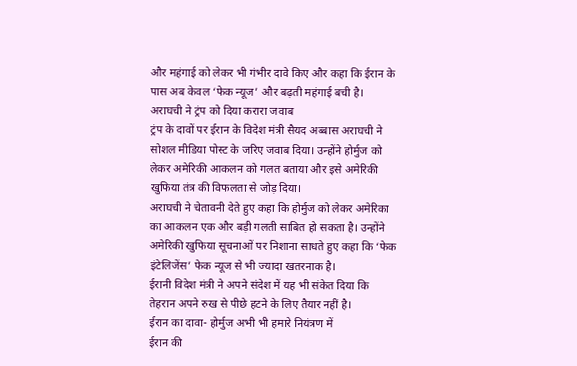और महंगाई को लेकर भी गंभीर दावे किए और कहा कि ईरान के पास अब केवल ‘फेक न्यूज’ और बढ़ती महंगाई बची है।
अराघची ने ट्रंप को दिया करारा जवाब
ट्रंप के दावों पर ईरान के विदेश मंत्री सैयद अब्बास अराघची ने सोशल मीडिया पोस्ट के जरिए जवाब दिया। उन्होंने होर्मुज को लेकर अमेरिकी आकलन को गलत बताया और इसे अमेरिकी खुफिया तंत्र की विफलता से जोड़ दिया।
अराघची ने चेतावनी देते हुए कहा कि होर्मुज को लेकर अमेरिका का आकलन एक और बड़ी गलती साबित हो सकता है। उन्होंने अमेरिकी खुफिया सूचनाओं पर निशाना साधते हुए कहा कि ‘फेक इंटेलिजेंस’ फेक न्यूज से भी ज्यादा खतरनाक है।
ईरानी विदेश मंत्री ने अपने संदेश में यह भी संकेत दिया कि तेहरान अपने रुख से पीछे हटने के लिए तैयार नहीं है।
ईरान का दावा- होर्मुज अभी भी हमारे नियंत्रण में
ईरान की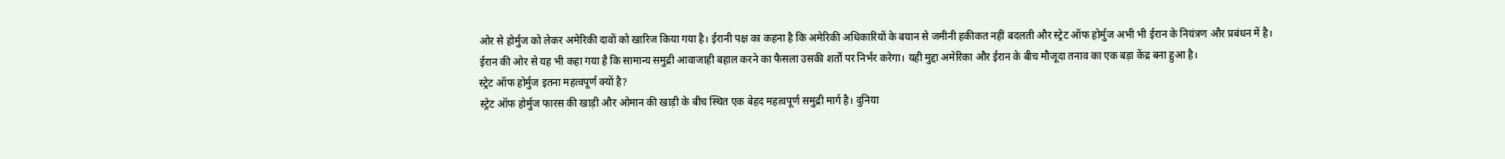ओर से होर्मुज को लेकर अमेरिकी दावों को खारिज किया गया है। ईरानी पक्ष का कहना है कि अमेरिकी अधिकारियों के बयान से जमीनी हकीकत नहीं बदलती और स्ट्रेट ऑफ होर्मुज अभी भी ईरान के नियंत्रण और प्रबंधन में है।
ईरान की ओर से यह भी कहा गया है कि सामान्य समुद्री आवाजाही बहाल करने का फैसला उसकी शर्तों पर निर्भर करेगा। यही मुद्दा अमेरिका और ईरान के बीच मौजूदा तनाव का एक बड़ा केंद्र बना हुआ है।
स्ट्रेट ऑफ होर्मुज इतना महत्वपूर्ण क्यों है?
स्ट्रेट ऑफ होर्मुज फारस की खाड़ी और ओमान की खाड़ी के बीच स्थित एक बेहद महत्वपूर्ण समुद्री मार्ग है। दुनिया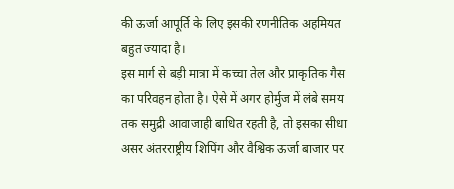की ऊर्जा आपूर्ति के लिए इसकी रणनीतिक अहमियत बहुत ज्यादा है।
इस मार्ग से बड़ी मात्रा में कच्चा तेल और प्राकृतिक गैस का परिवहन होता है। ऐसे में अगर होर्मुज में लंबे समय तक समुद्री आवाजाही बाधित रहती है, तो इसका सीधा असर अंतरराष्ट्रीय शिपिंग और वैश्विक ऊर्जा बाजार पर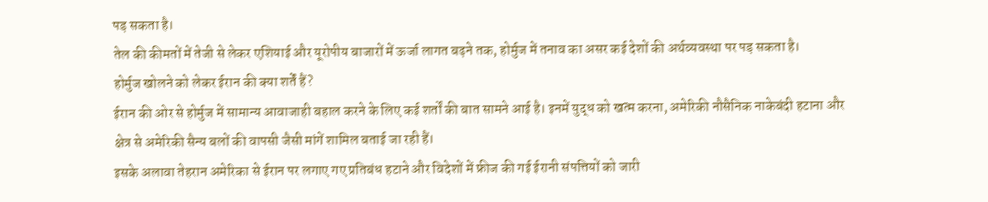पड़ सकता है।
तेल की कीमतों में तेजी से लेकर एशियाई और यूरोपीय बाजारों में ऊर्जा लागत बढ़ने तक, होर्मुज में तनाव का असर कई देशों की अर्थव्यवस्था पर पड़ सकता है।
होर्मुज खोलने को लेकर ईरान की क्या शर्तें हैं?
ईरान की ओर से होर्मुज में सामान्य आवाजाही बहाल करने के लिए कई शर्तों की बात सामने आई है। इनमें युद्ध को खत्म करना, अमेरिकी नौसैनिक नाकेबंदी हटाना और क्षेत्र से अमेरिकी सैन्य बलों की वापसी जैसी मांगें शामिल बताई जा रही हैं।
इसके अलावा तेहरान अमेरिका से ईरान पर लगाए गए प्रतिबंध हटाने और विदेशों में फ्रीज की गई ईरानी संपत्तियों को जारी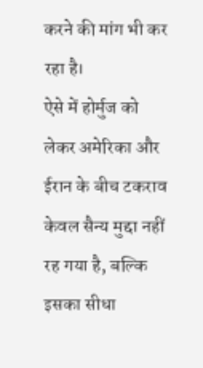करने की मांग भी कर रहा है।
ऐसे में होर्मुज को लेकर अमेरिका और ईरान के बीच टकराव केवल सैन्य मुद्दा नहीं रह गया है, बल्कि इसका सीधा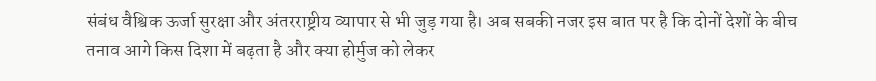संबंध वैश्विक ऊर्जा सुरक्षा और अंतरराष्ट्रीय व्यापार से भी जुड़ गया है। अब सबकी नजर इस बात पर है कि दोनों देशों के बीच तनाव आगे किस दिशा में बढ़ता है और क्या होर्मुज को लेकर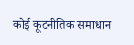कोई कूटनीतिक समाधान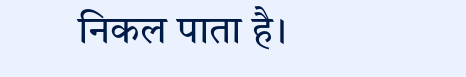निकल पाता है।